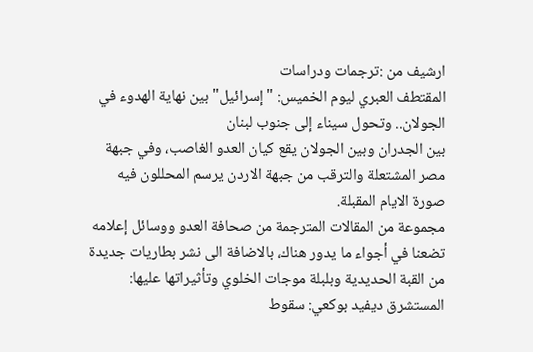ارشيف من :ترجمات ودراسات
المقتطف العبري ليوم الخميس: "إسرائيل" بين نهاية الهدوء في الجولان.. وتحول سيناء إلى جنوب لبنان
بين الجدران وبين الجولان يقع كيان العدو الغاصب، وفي جبهة مصر المشتعلة والترقب من جبهة الاردن يرسم المحللون فيه صورة الايام المقبلة.
مجموعة من المقالات المترجمة من صحافة العدو ووسائل إعلامه تضعنا في أجواء ما يدور هناك، بالاضافة الى نشر بطاريات جديدة من القبة الحديدية وبلبلة موجات الخلوي وتأثيراتها عليها:
المستشرق ديفيد بوكعي: سقوط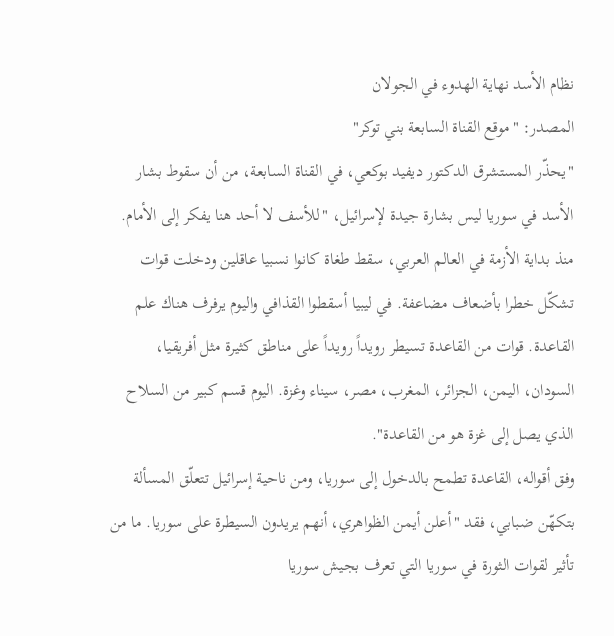نظام الأسد نهاية الهدوء في الجولان
المصدر: "موقع القناة السابعة بني توكر"
"يحذّر المستشرق الدكتور ديفيد بوكعي، في القناة السابعة، من أن سقوط بشار الأسد في سوريا ليس بشارة جيدة لإسرائيل، "للأسف لا أحد هنا يفكر إلى الأمام. منذ بداية الأزمة في العالم العربي، سقط طغاة كانوا نسبيا عاقلين ودخلت قوات تشكّل خطرا بأضعاف مضاعفة. في ليبيا أسقطوا القذافي واليوم يرفرف هناك علم القاعدة. قوات من القاعدة تسيطر رويداً رويداً على مناطق كثيرة مثل أفريقيا، السودان، اليمن، الجزائر، المغرب، مصر، سيناء وغزة. اليوم قسم كبير من السلاح الذي يصل إلى غزة هو من القاعدة".
وفق أقواله، القاعدة تطمح بالدخول إلى سوريا، ومن ناحية إسرائيل تتعلّق المسألة بتكهّن ضبابي، فقد "أعلن أيمن الظواهري، أنهم يريدون السيطرة على سوريا. ما من تأثير لقوات الثورة في سوريا التي تعرف بجيش سوريا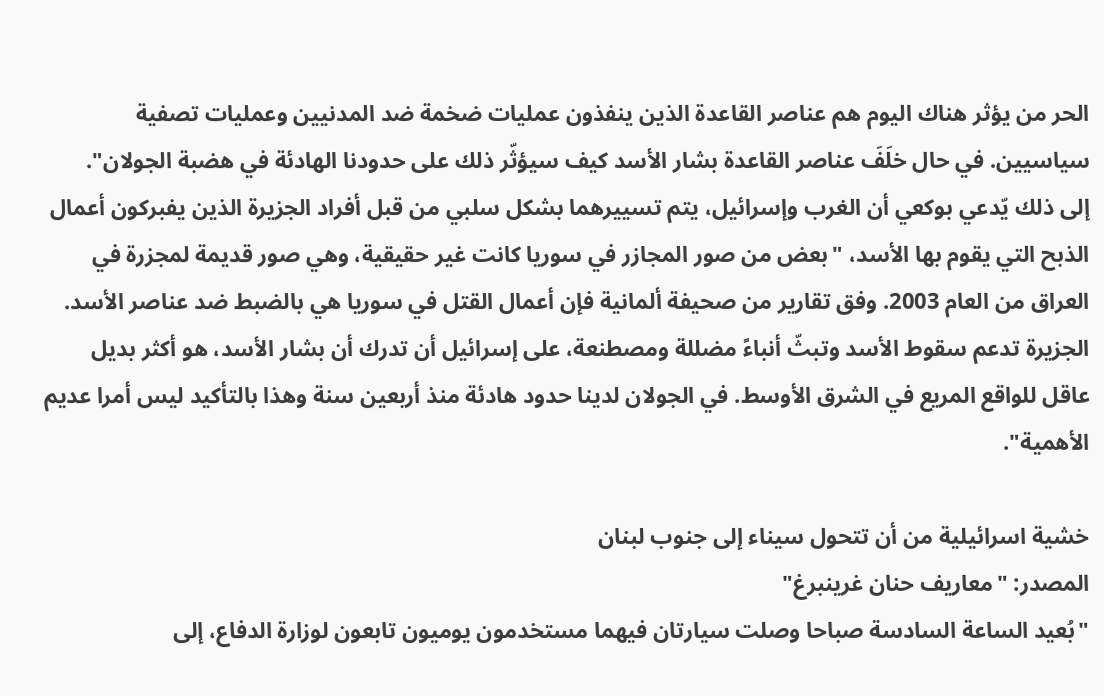الحر من يؤثر هناك اليوم هم عناصر القاعدة الذين ينفذون عمليات ضخمة ضد المدنيين وعمليات تصفية سياسيين. في حال خلَفَ عناصر القاعدة بشار الأسد كيف سيؤثّر ذلك على حدودنا الهادئة في هضبة الجولان".
إلى ذلك يّدعي بوكعي أن الغرب وإسرائيل، يتم تسييرهما بشكل سلبي من قبل أفراد الجزيرة الذين يفبركون أعمال الذبح التي يقوم بها الأسد، "بعض من صور المجازر في سوريا كانت غير حقيقية، وهي صور قديمة لمجزرة في العراق من العام 2003. وفق تقارير من صحيفة ألمانية فإن أعمال القتل في سوريا هي بالضبط ضد عناصر الأسد. الجزيرة تدعم سقوط الأسد وتبثّ أنباءً مضللة ومصطنعة، على إسرائيل أن تدرك أن بشار الأسد، هو أكثر بديل عاقل للواقع المريع في الشرق الأوسط. في الجولان لدينا حدود هادئة منذ أربعين سنة وهذا بالتأكيد ليس أمرا عديم الأهمية".

خشية اسرائيلية من أن تتحول سيناء إلى جنوب لبنان
المصدر: "معاريف حنان غرينبرغ"
"بُعيد الساعة السادسة صباحا وصلت سيارتان فيهما مستخدمون يوميون تابعون لوزارة الدفاع، إلى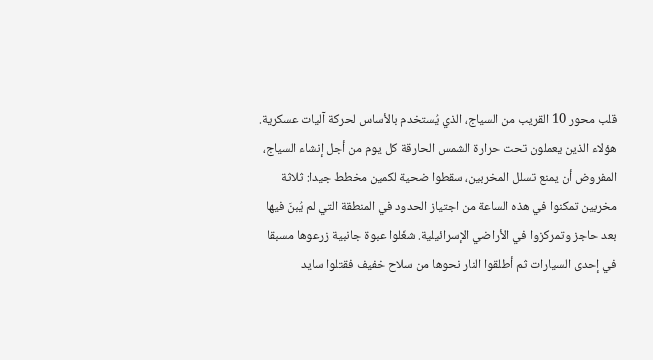قلب محور 10 القريب من السياج، الذي يُستخدم بالأساس لحركة آليات عسكرية. هؤلاء الذين يعملون تحت حرارة الشمس الحارقة كل يوم من أجل إنشاء السياج، المفروض أن يمنع تسلل المخربين، سقطوا ضحية لكمين مخطط جيدا: ثلاثة مخربين تمكنوا في هذه الساعة من اجتياز الحدود في المنطقة التي لم يُبنَ فيها بعد حاجز وتمركزوا في الأراضي الإسرائيلية. شغّلوا عبوة جانبية زرعوها مسبقا في إحدى السيارات ثم أطلقوا النار نحوها من سلاح خفيف فقتلوا سايد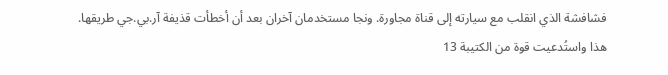فشافشة الذي انقلب مع سيارته إلى قناة مجاورة. ونجا مستخدمان آخران بعد أن أخطأت قذيفة آر.بي.جي طريقها.
هذا واستُدعيت قوة من الكتيبة 13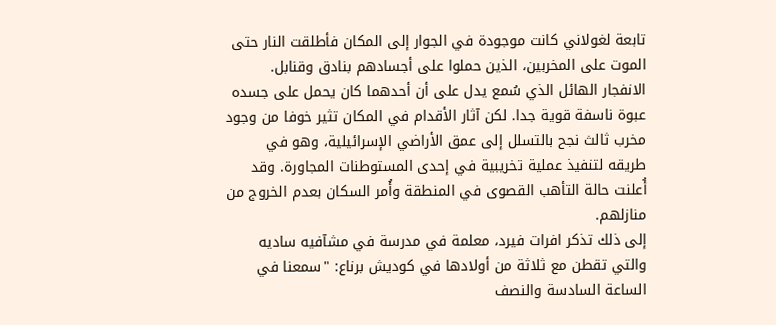تابعة لغولاني كانت موجودة في الجوار إلى المكان فأطلقت النار حتى الموت على المخربين، الذين حملوا على أجسادهم بنادق وقنابل. الانفجار الهائل الذي سُمع يدل على أن أحدهما كان يحمل على جسده عبوة ناسفة قوية جدا. لكن آثار الأقدام في المكان تثير خوفا من وجود مخرب ثالث نجح بالتسلل إلى عمق الأراضي الإسرائيلية، وهو في طريقه لتنفيذ عملية تخريبية في إحدى المستوطنات المجاورة. وقد أُعلنت حالة التأهب القصوى في المنطقة وأُمر السكان بعدم الخروج من منازلهم.
إلى ذلك تذكر افرات فيرد، معلمة في مدرسة في مشآفيه ساديه والتي تقطن مع ثلاثة من أولادها في كوديش برناع: "سمعنا في الساعة السادسة والنصف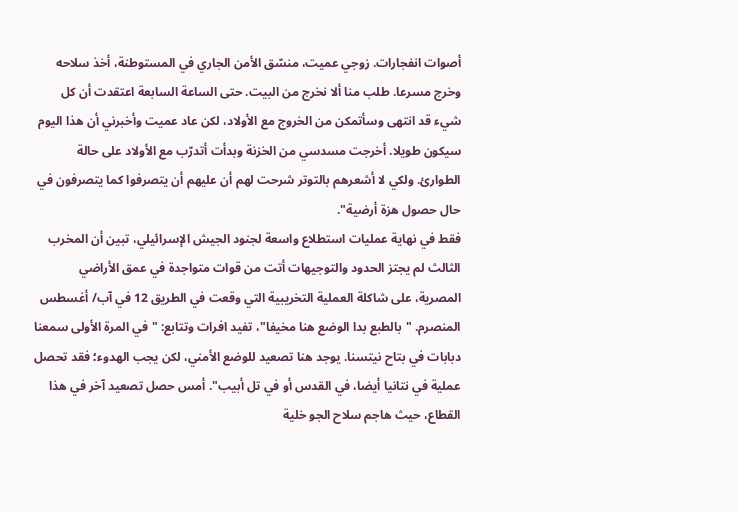أصوات انفجارات. زوجي عميت، منسّق الأمن الجاري في المستوطنة، أخذ سلاحه وخرج مسرعا. طلب منا ألا نخرج من البيت. حتى الساعة السابعة اعتقدت أن كل شيء قد انتهى وسأتمكن من الخروج مع الأولاد، لكن عاد عميت وأخبرني أن هذا اليوم سيكون طويلا. أخرجت مسدسي من الخزنة وبدأت أتدرّب مع الأولاد على حالة الطوارئ. ولكي لا أشعرهم بالتوتر شرحت لهم أن عليهم أن يتصرفوا كما يتصرفون في حال حصول هزة أرضية".
فقط في نهاية عمليات استطلاع واسعة لجنود الجيش الإسرائيلي، تبين أن المخرب الثالث لم يجتز الحدود والتوجيهات أتت من قوات متواجدة في عمق الأراضي المصرية، على شاكلة العملية التخريبية التي وقعت في الطريق 12 في آب/ أغسطس المنصرم. "بالطبع بدا الوضع هنا مخيفا"، تفيد افرات وتتابع: "في المرة الأولى سمعنا دبابات في بتاح نيتسنا. يوجد هنا تصعيد للوضع الأمني، لكن يجب الهدوء؛ فقد تحصل عملية في نتانيا أيضا، في القدس أو في تل أبيب". أمس حصل تصعيد آخر في هذا القطاع، حيث هاجم سلاح الجو خلية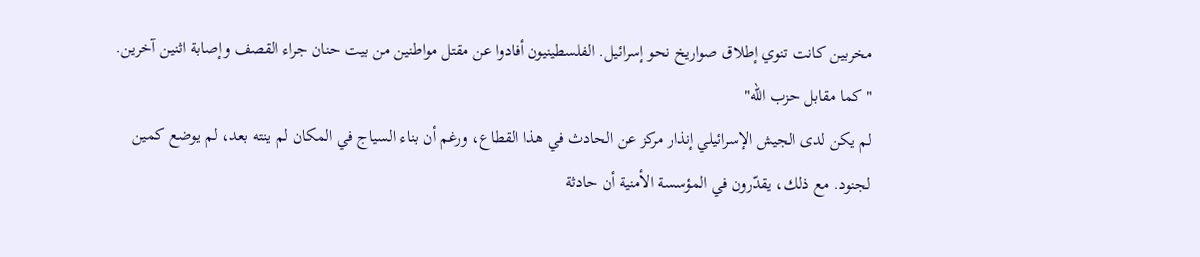مخربين كانت تنوي إطلاق صواريخ نحو إسرائيل. الفلسطينيون أفادوا عن مقتل مواطنين من بيت حنان جراء القصف وإصابة اثنين آخرين.
"كما مقابل حزب الله"
لم يكن لدى الجيش الإسرائيلي إنذار مركز عن الحادث في هذا القطاع، ورغم أن بناء السياج في المكان لم ينته بعد، لم يوضع كمين لجنود. مع ذلك، يقدّرون في المؤسسة الأمنية أن حادثة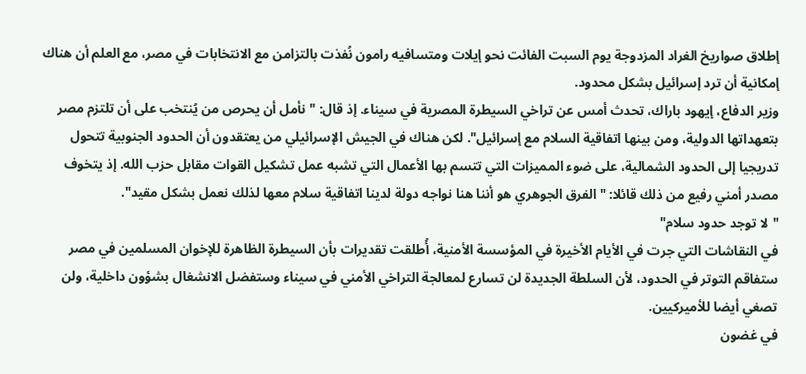إطلاق صواريخ الغراد المزدوجة يوم السبت الفائت نحو إيلات ومتسافيه رامون نُفذت بالتزامن مع الانتخابات في مصر، مع العلم أن هناك إمكانية أن ترد إسرائيل بشكل محدود.
وزير الدفاع، إيهود باراك، تحدث أمس عن تراخي السيطرة المصرية في سيناء. إذ قال: "نأمل أن يحرص من يُنتخب على أن تلتزم مصر بتعهداتها الدولية، ومن بينها اتفاقية السلام مع إسرائيل". لكن هناك في الجيش الإسرائيلي من يعتقدون أن الحدود الجنوبية تتحول تدريجيا إلى الحدود الشمالية، على ضوء المميزات التي تتسم بها الأعمال التي تشبه عمل تشكيل القوات مقابل حزب الله. إذ يتخوف مصدر أمني رفيع من ذلك قائلا: "الفرق الجوهري هو أننا هنا نواجه دولة لدينا اتفاقية سلام معها لذلك نعمل بشكل مقيد".
"لا توجد حدود سلام"
في النقاشات التي جرت في الأيام الأخيرة في المؤسسة الأمنية، أُطلقت تقديرات بأن السيطرة الظاهرة للإخوان المسلمين في مصر ستفاقم التوتر في الحدود، لأن السلطة الجديدة لن تسارع لمعالجة التراخي الأمني في سيناء وستفضل الانشغال بشؤون داخلية، ولن تصغي أيضا للأميركيين.
في غضون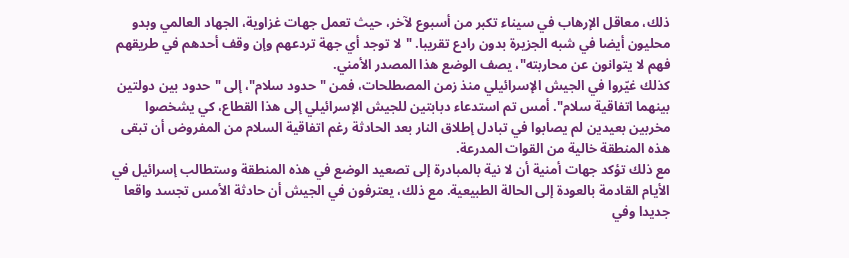ذلك، معاقل الإرهاب في سيناء تكبر من أسبوع لآخر، حيث تعمل جهات غزاوية، الجهاد العالمي وبدو محليون أيضا في شبه الجزيرة بدون رادع تقريبا. "لا توجد أي جهة تردعهم وإن وقف أحدهم في طريقهم فهم لا يتوانون عن محاربته"، يصف الوضع هذا المصدر الأمني.
كذلك غيّروا في الجيش الإسرائيلي منذ زمن المصطلحات، فمن "حدود سلام"، إلى "حدود بين دولتين بينهما اتفاقية سلام". أمس تم استدعاء دبابتين للجيش الإسرائيلي إلى هذا القطاع، كي يشخصوا مخربين بعيدين لم يصابوا في تبادل إطلاق النار بعد الحادثة رغم اتفاقية السلام من المفروض أن تبقى هذه المنطقة خالية من القوات المدرعة.
مع ذلك تؤكد جهات أمنية أن لا نية بالمبادرة إلى تصعيد الوضع في هذه المنطقة وستطالب إسرائيل في الأيام القادمة بالعودة إلى الحالة الطبيعية. مع ذلك، يعترفون في الجيش أن حادثة الأمس تجسد واقعا جديدا وفي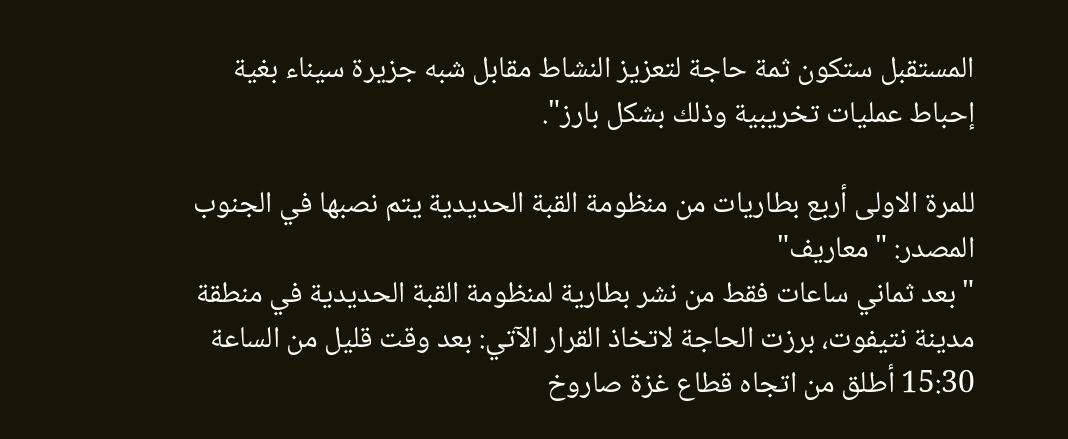المستقبل ستكون ثمة حاجة لتعزيز النشاط مقابل شبه جزيرة سيناء بغية إحباط عمليات تخريبية وذلك بشكل بارز".

للمرة الاولى أربع بطاريات من منظومة القبة الحديدية يتم نصبها في الجنوب
المصدر: "معاريف"
"بعد ثماني ساعات فقط من نشر بطارية لمنظومة القبة الحديدية في منطقة مدينة نتيفوت، برزت الحاجة لاتخاذ القرار الآتي: بعد وقت قليل من الساعة 15:30 أطلق من اتجاه قطاع غزة صاروخ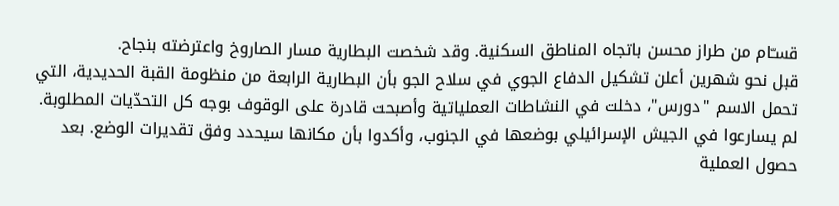قسـّام من طراز محسن باتجاه المناطق السكنية. وقد شخصت البطارية مسار الصاروخ واعترضته بنجاح.
قبل نحو شهرين أعلن تشكيل الدفاع الجوي في سلاح الجو بأن البطارية الرابعة من منظومة القبة الحديدية، التي تحمل الاسم "دورس"، دخلت في النشاطات العملياتية وأصبحت قادرة على الوقوف بوجه كل التحدّيات المطلوبة.
لم يسارعوا في الجيش الإسرائيلي بوضعها في الجنوب، وأكدوا بأن مكانها سيحدد وفق تقديرات الوضع. بعد حصول العملية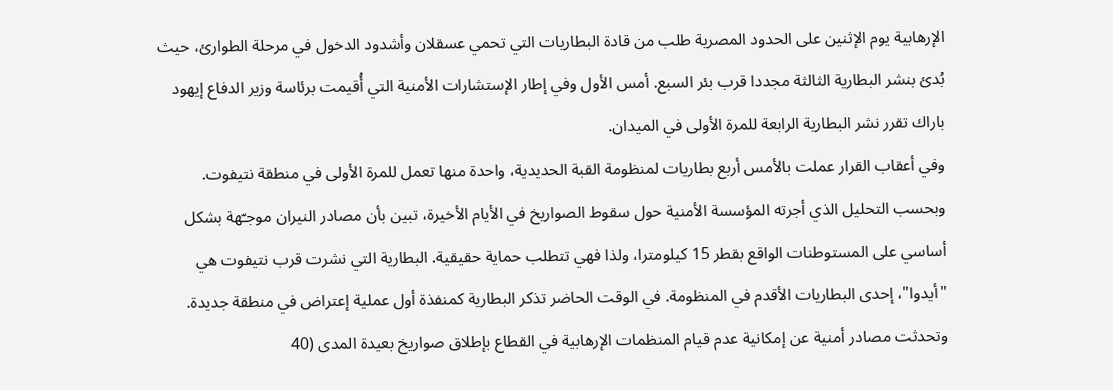الإرهابية يوم الإثنين على الحدود المصرية طلب من قادة البطاريات التي تحمي عسقلان وأشدود الدخول في مرحلة الطوارئ، حيث بُدئ بنشر البطارية الثالثة مجددا قرب بئر السبع. أمس الأول وفي إطار الإستشارات الأمنية التي أُقيمت برئاسة وزير الدفاع إيهود باراك تقرر نشر البطارية الرابعة للمرة الأولى في الميدان.
وفي أعقاب القرار عملت بالأمس أربع بطاريات لمنظومة القبة الحديدية، واحدة منها تعمل للمرة الأولى في منطقة نتيفوت. وبحسب التحليل الذي أجرته المؤسسة الأمنية حول سقوط الصواريخ في الأيام الأخيرة، تبين بأن مصادر النيران موجـّهة بشكل أساسي على المستوطنات الواقع بقطر 15 كيلومترا، ولذا فهي تتطلب حماية حقيقية. البطارية التي نشرت قرب نتيفوت هي "أيدوا"، إحدى البطاريات الأقدم في المنظومة. في الوقت الحاضر تذكر البطارية كمنفذة أول عملية إعتراض في منطقة جديدة.
وتحدثت مصادر أمنية عن إمكانية عدم قيام المنظمات الإرهابية في القطاع بإطلاق صواريخ بعيدة المدى (40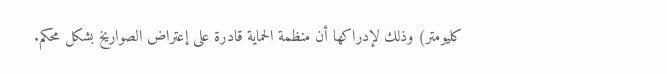كليومتر) وذلك لإدراكها أن منظمة الحماية قادرة على إعتراض الصواريخ بشكل محكم.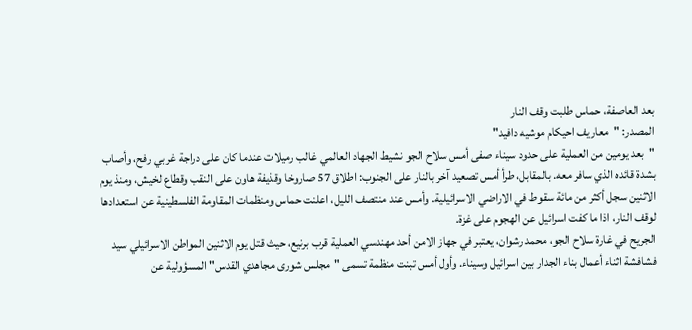بعد العاصفة، حماس طلبت وقف النار
المصدر: "معاريف احيكام موشيه دافيد"
"بعد يومين من العملية على حدود سيناء صفى أمس سلاح الجو نشيط الجهاد العالمي غالب رميلات عندما كان على دراجة غربي رفح، وأصاب بشدة قائده الذي سافر معه. بالمقابل، طرأ أمس تصعيد آخر بالنار على الجنوب: اطلاق 57 صاروخا وقذيفة هاون على النقب وقطاع لخيش، ومنذ يوم الاثنين سجل أكثر من مائة سقوط في الاراضي الاسرائيلية. وأمس عند منتصف الليل، اعلنت حماس ومنظمات المقاومة الفلسطينية عن استعدادها لوقف النار، اذا ما كفت اسرائيل عن الهجوم على غزة.
الجريح في غارة سلاح الجو، محمد رشوان، يعتبر في جهاز الامن أحد مهندسي العملية قرب برنيع، حيث قتل يوم الاثنين المواطن الاسرائيلي سيد فشافشة اثناء أعمال بناء الجدار بين اسرائيل وسيناء. وأول أمس تبنت منظمة تسمى "مجلس شورى مجاهدي القدس" المسؤولية عن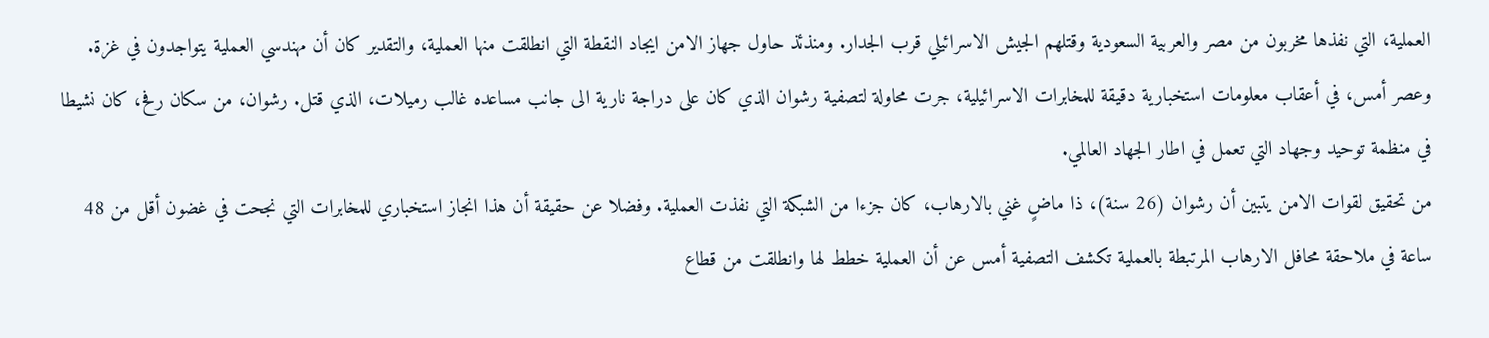العملية، التي نفذها مخربون من مصر والعربية السعودية وقتلهم الجيش الاسرائيلي قرب الجدار. ومنذئذ حاول جهاز الامن ايجاد النقطة التي انطلقت منها العملية، والتقدير كان أن مهندسي العملية يتواجدون في غزة.
وعصر أمس، في أعقاب معلومات استخبارية دقيقة للمخابرات الاسرائيلية، جرت محاولة لتصفية رشوان الذي كان على دراجة نارية الى جانب مساعده غالب رميلات، الذي قتل. رشوان، من سكان رفح، كان نشيطا في منظمة توحيد وجهاد التي تعمل في اطار الجهاد العالمي.
من تحقيق لقوات الامن يتبين أن رشوان (26 سنة)، ذا ماضٍ غني بالارهاب، كان جزءا من الشبكة التي نفذت العملية. وفضلا عن حقيقة أن هذا انجاز استخباري للمخابرات التي نجحت في غضون أقل من 48 ساعة في ملاحقة محافل الارهاب المرتبطة بالعملية تكشف التصفية أمس عن أن العملية خطط لها وانطلقت من قطاع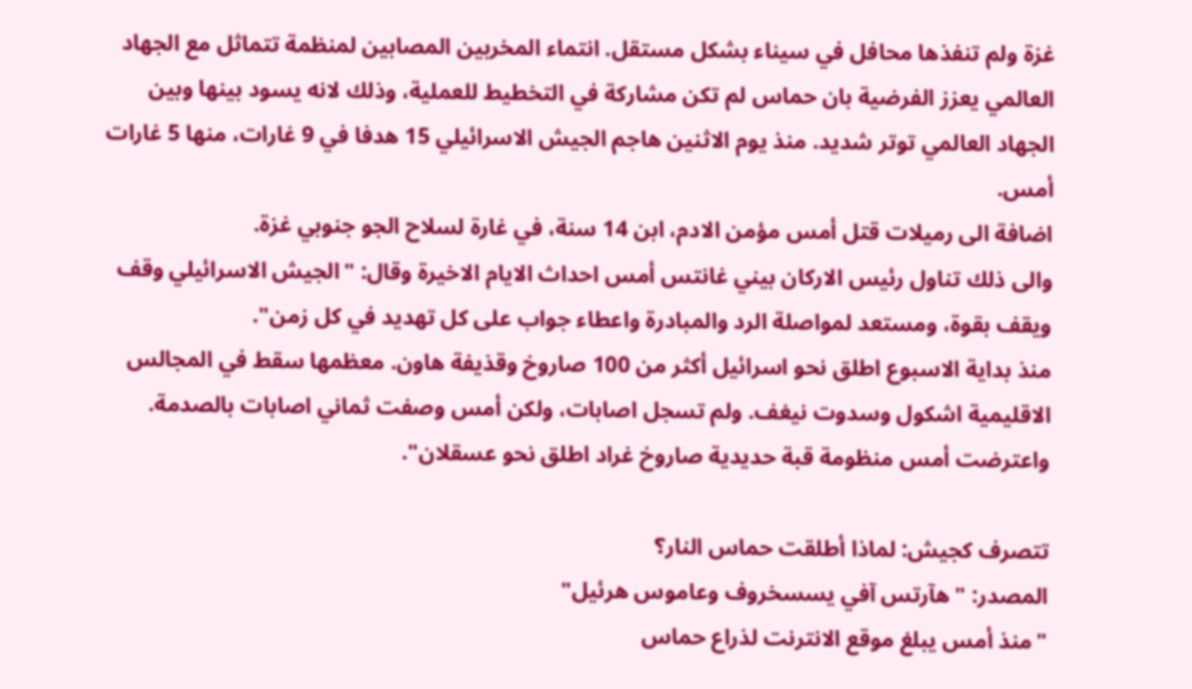غزة ولم تنفذها محافل في سيناء بشكل مستقل. انتماء المخربين المصابين لمنظمة تتماثل مع الجهاد العالمي يعزز الفرضية بان حماس لم تكن مشاركة في التخطيط للعملية، وذلك لانه يسود بينها وبين الجهاد العالمي توتر شديد. منذ يوم الاثنين هاجم الجيش الاسرائيلي 15 هدفا في 9 غارات، منها 5 غارات أمس.
اضافة الى رميلات قتل أمس مؤمن الادم، ابن 14 سنة، في غارة لسلاح الجو جنوبي غزة.
والى ذلك تناول رئيس الاركان بيني غانتس أمس احداث الايام الاخيرة وقال: "الجيش الاسرائيلي وقف ويقف بقوة، ومستعد لمواصلة الرد والمبادرة واعطاء جواب على كل تهديد في كل زمن".
منذ بداية الاسبوع اطلق نحو اسرائيل أكثر من 100 صاروخ وقذيفة هاون. معظمها سقط في المجالس الاقليمية اشكول وسدوت نيغف. ولم تسجل اصابات، ولكن أمس وصفت ثماني اصابات بالصدمة. واعترضت أمس منظومة قبة حديدية صاروخ غراد اطلق نحو عسقلان".

تتصرف كجيش: لماذا أطلقت حماس النار؟
المصدر: "هآرتس آفي يسسخروف وعاموس هرئيل"
"منذ أمس يبلغ موقع الانترنت لذراع حماس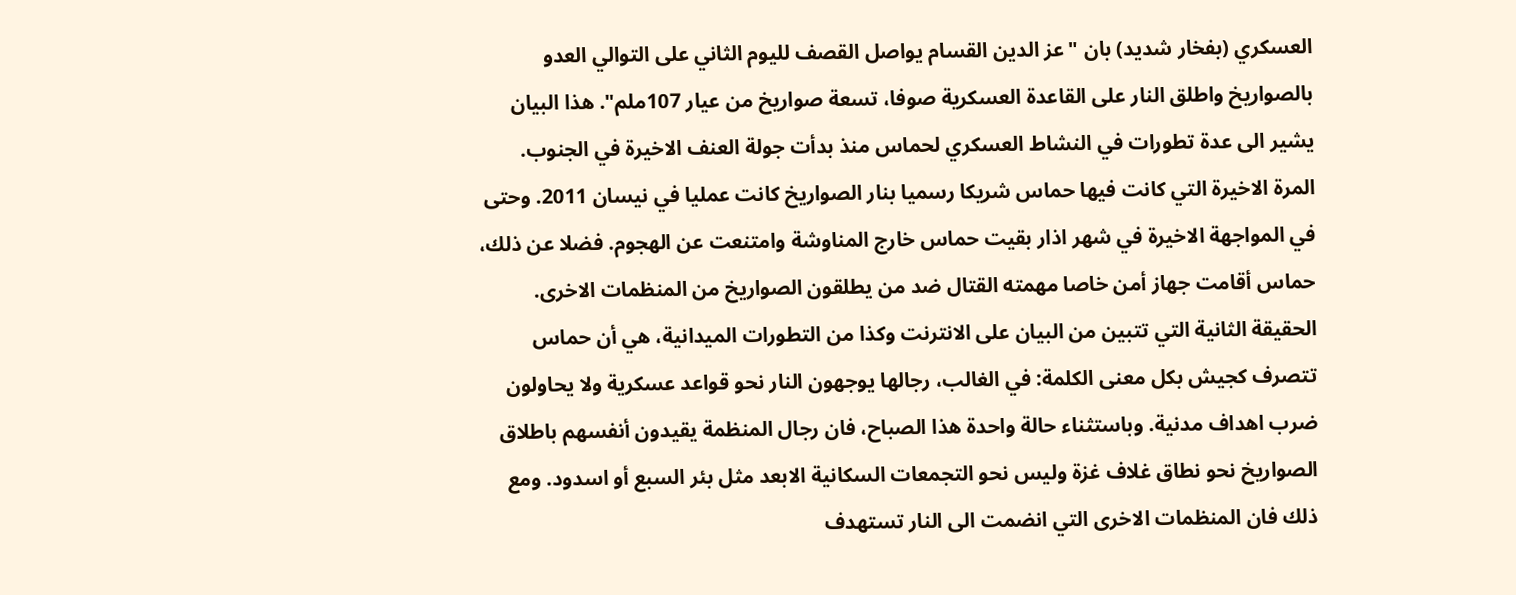العسكري (بفخار شديد) بان "عز الدين القسام يواصل القصف لليوم الثاني على التوالي العدو بالصواريخ واطلق النار على القاعدة العسكرية صوفا، تسعة صواريخ من عيار 107ملم". هذا البيان يشير الى عدة تطورات في النشاط العسكري لحماس منذ بدأت جولة العنف الاخيرة في الجنوب.
المرة الاخيرة التي كانت فيها حماس شريكا رسميا بنار الصواريخ كانت عمليا في نيسان 2011. وحتى في المواجهة الاخيرة في شهر اذار بقيت حماس خارج المناوشة وامتنعت عن الهجوم. فضلا عن ذلك، حماس أقامت جهاز أمن خاصا مهمته القتال ضد من يطلقون الصواريخ من المنظمات الاخرى.
الحقيقة الثانية التي تتبين من البيان على الانترنت وكذا من التطورات الميدانية، هي أن حماس تتصرف كجيش بكل معنى الكلمة: في الغالب، رجالها يوجهون النار نحو قواعد عسكرية ولا يحاولون ضرب اهداف مدنية. وباستثناء حالة واحدة هذا الصباح، فان رجال المنظمة يقيدون أنفسهم باطلاق الصواريخ نحو نطاق غلاف غزة وليس نحو التجمعات السكانية الابعد مثل بئر السبع أو اسدود. ومع ذلك فان المنظمات الاخرى التي انضمت الى النار تستهدف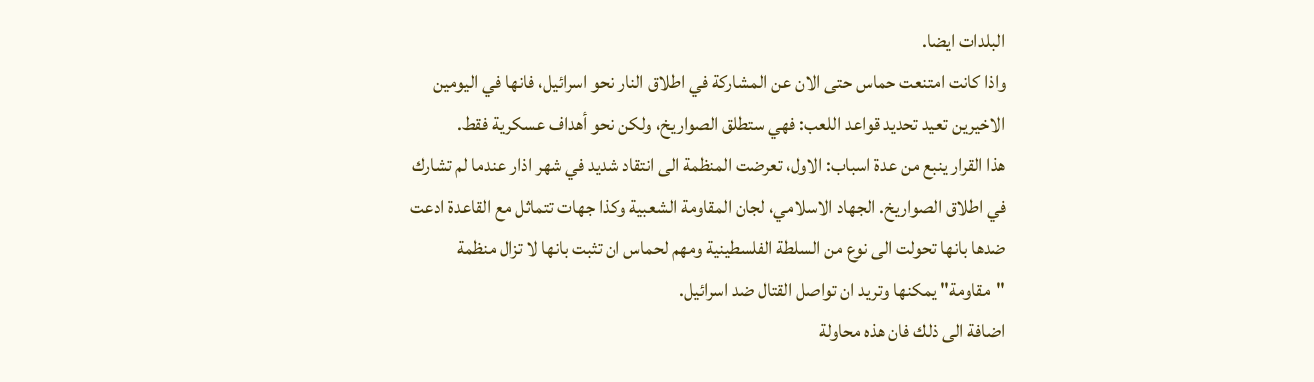البلدات ايضا.
واذا كانت امتنعت حماس حتى الان عن المشاركة في اطلاق النار نحو اسرائيل، فانها في اليومين الاخيرين تعيد تحديد قواعد اللعب: فهي ستطلق الصواريخ، ولكن نحو أهداف عسكرية فقط.
هذا القرار ينبع من عدة اسباب: الاول، تعرضت المنظمة الى انتقاد شديد في شهر اذار عندما لم تشارك في اطلاق الصواريخ. الجهاد الاسلامي، لجان المقاومة الشعبية وكذا جهات تتماثل مع القاعدة ادعت ضدها بانها تحولت الى نوع من السلطة الفلسطينية ومهم لحماس ان تثبت بانها لا تزال منظمة "مقاومة" يمكنها وتريد ان تواصل القتال ضد اسرائيل.
اضافة الى ذلك فان هذه محاولة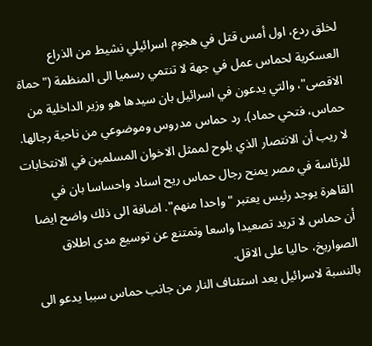لخلق ردع، اول أمس قتل في هجوم اسرائيلي نشيط من الذراع العسكرية لحماس عمل في جهة لا تنتمي رسميا الى المنظمة ("حماة الاقصى"، والتي يدعون في اسرائيل بان سيدها هو وزير الداخلية من حماس، فتحي حماد). رد حماس مدروس وموضوعي من ناحية رجالها.
لا ريب أن الانتصار الذي يلوح لممثل الاخوان المسلمين في الانتخابات للرئاسة في مصر يمنح رجال حماس ريح اسناد واحساسا بان في القاهرة يوجد رئيس يعتبر "واحدا منهم". اضافة الى ذلك واضح ايضا أن حماس لا تريد تصعيدا واسعا وتمتنع عن توسيع مدى اطلاق الصواريخ، حاليا على الاقل.
بالنسبة لاسرائيل يعد استئناف النار من جانب حماس سببا يدعو الى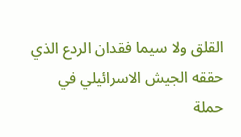القلق ولا سيما فقدان الردع الذي حققه الجيش الاسرائيلي في حملة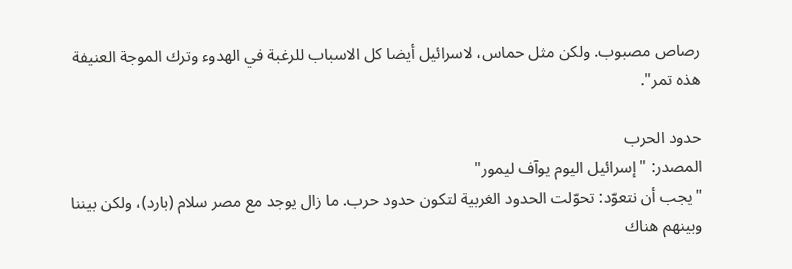رصاص مصبوب. ولكن مثل حماس، لاسرائيل أيضا كل الاسباب للرغبة في الهدوء وترك الموجة العنيفة هذه تمر".

حدود الحرب
المصدر: "إسرائيل اليوم يوآف ليمور"
"يجب أن نتعوّد: تحوّلت الحدود الغربية لتكون حدود حرب. ما زال يوجد مع مصر سلام (بارد)، ولكن بيننا وبينهم هناك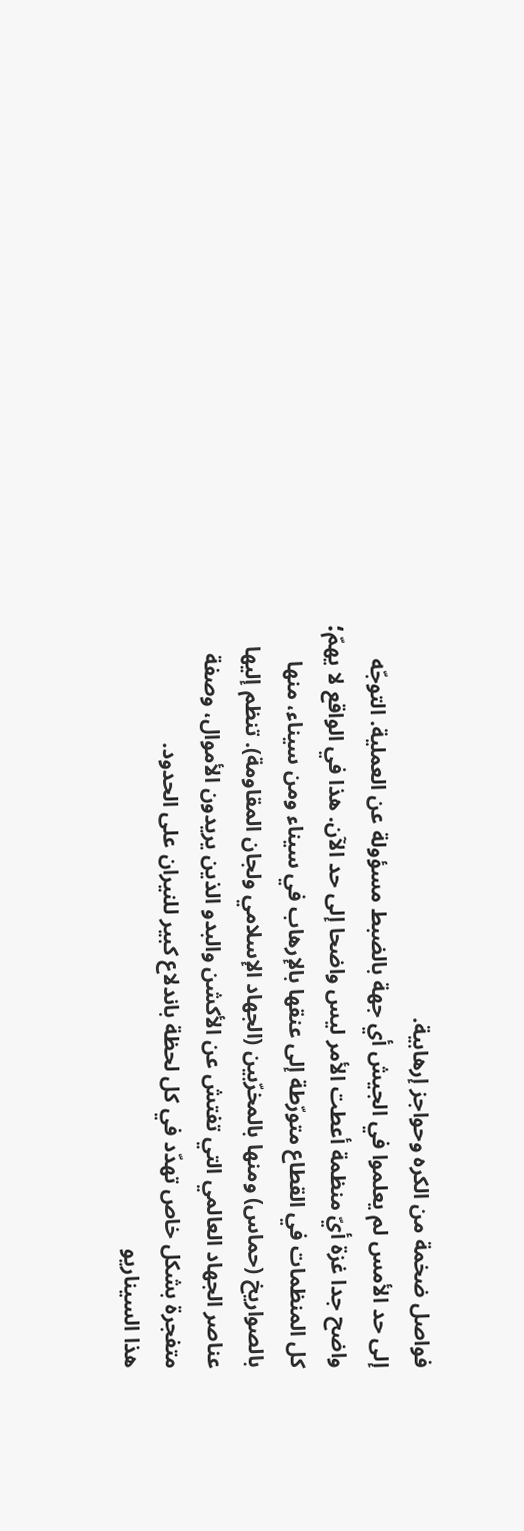فواصل ضخمة من الكره وحواجز إرهابية.
إلى حد الأمس لم يعلموا في الجيش أي جهة بالضبط مسؤولة عن العملية. التوجّه واضح جدا غزة أيّ منظمة أعطت الأمر ليس واضحا إلى حد الآن. هذا في الواقع لا يهمّ؛ كل المنظمات في القطاع متورّطة إلى عنقها بالإرهاب في سيناء ومن سيناء، منها بالصواريخ (حماس) ومنها بالمخرّبين (الجهاد الإسلامي ولجان المقاومة). تنظم إليها عناصر الجهاد العالمي التي تفتش عن الأكشن والبدو الذين يريدون الأموال، وصفة متفجرة بشكل خاص تهدّد في كل لحظة باندلاع كبير للنيران على الحدود.
هذا السيناريو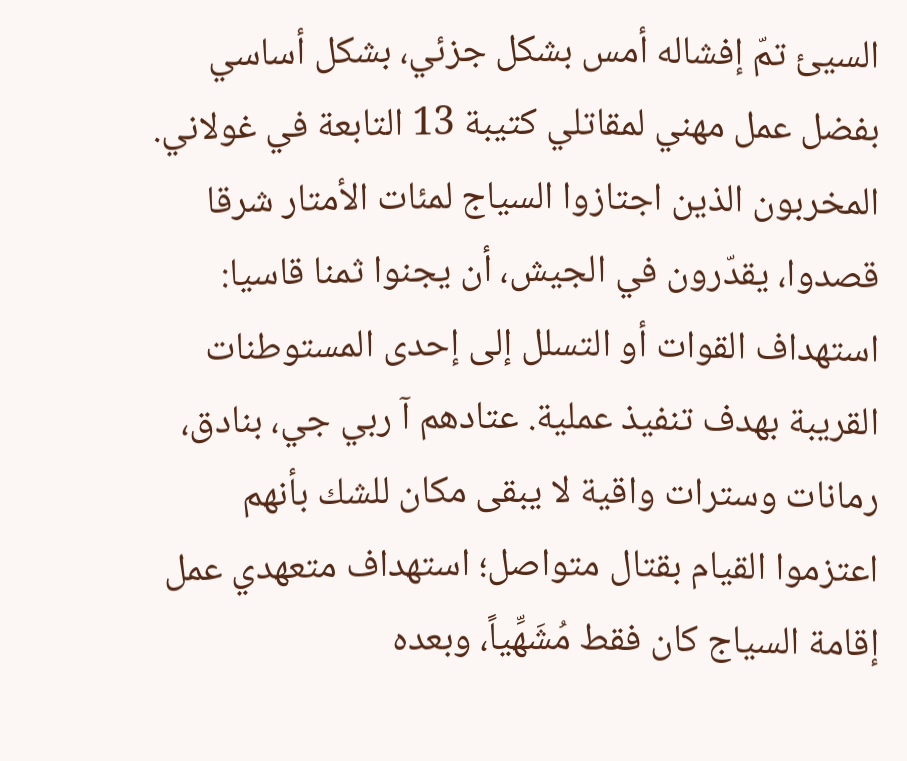السيئ تمّ إفشاله أمس بشكل جزئي، بشكل أساسي بفضل عمل مهني لمقاتلي كتيبة 13 التابعة في غولاني. المخربون الذين اجتازوا السياج لمئات الأمتار شرقا قصدوا، يقدّرون في الجيش، أن يجنوا ثمنا قاسيا: استهداف القوات أو التسلل إلى إحدى المستوطنات القريبة بهدف تنفيذ عملية. عتادهم آ ربي جي، بنادق، رمانات وسترات واقية لا يبقى مكان للشك بأنهم اعتزموا القيام بقتال متواصل؛ استهداف متعهدي عمل إقامة السياج كان فقط مُشَهِّياً، وبعده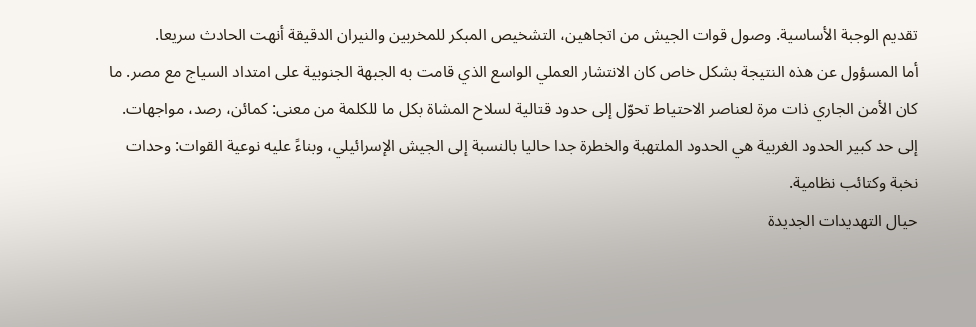تقديم الوجبة الأساسية. وصول قوات الجيش من اتجاهين، التشخيص المبكر للمخربين والنيران الدقيقة أنهت الحادث سريعا.
أما المسؤول عن هذه النتيجة بشكل خاص كان الانتشار العملي الواسع الذي قامت به الجبهة الجنوبية على امتداد السياج مع مصر. ما كان الأمن الجاري ذات مرة لعناصر الاحتياط تحوّل إلى حدود قتالية لسلاح المشاة بكل ما للكلمة من معنى: كمائن، رصد، مواجهات. إلى حد كبير الحدود الغربية هي الحدود الملتهبة والخطرة جدا حاليا بالنسبة إلى الجيش الإسرائيلي، وبناءً عليه نوعية القوات: وحدات نخبة وكتائب نظامية.
حيال التهديدات الجديدة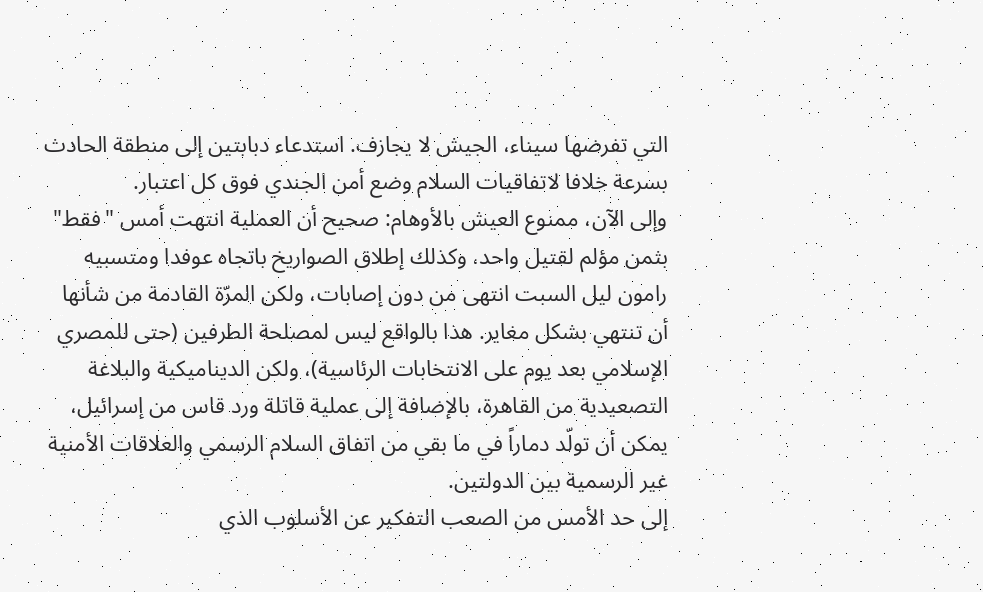التي تفرضها سيناء، الجيش لا يجازف. استدعاء دبابتين إلى منطقة الحادث بسرعة خلافا لاتفاقيات السلام وضع أمن الجندي فوق كل اعتبار.
وإلى الآن، ممنوع العيش بالأوهام: صحيح أن العملية انتهت أمس "فقط" بثمن مؤلم لقتيل واحد، وكذلك إطلاق الصواريخ باتجاه عوفدا ومتسبيه رامون ليل السبت انتهى من دون إصابات، ولكن المرّة القادمة من شأنها أن تنتهي بشكل مغاير. هذا بالواقع ليس لمصلحة الطرفين (حتى للمصري الإسلامي بعد يوم على الانتخابات الرئاسية)، ولكن الديناميكية والبلاغة التصعيدية من القاهرة، بالإضافة إلى عملية قاتلة ورد قاس من إسرائيل، يمكن أن تولّد دماراً في ما بقي من اتفاق السلام الرسمي والعلاقات الأمنية غير الرسمية بين الدولتين.
إلى حد الأمس من الصعب التفكير عن الأسلوب الذي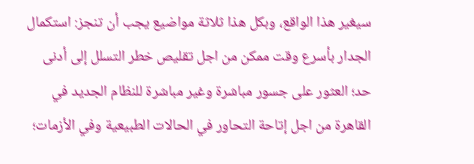سيغير هذا الواقع، وبكل هذا ثلاثة مواضيع يجب أن تنجز: استكمال الجدار بأسرع وقت ممكن من اجل تقليص خطر التسلل إلى أدنى حد؛ العثور على جسور مباشرة وغير مباشرة للنظام الجديد في القاهرة من اجل إتاحة التحاور في الحالات الطبيعية وفي الأزمات؛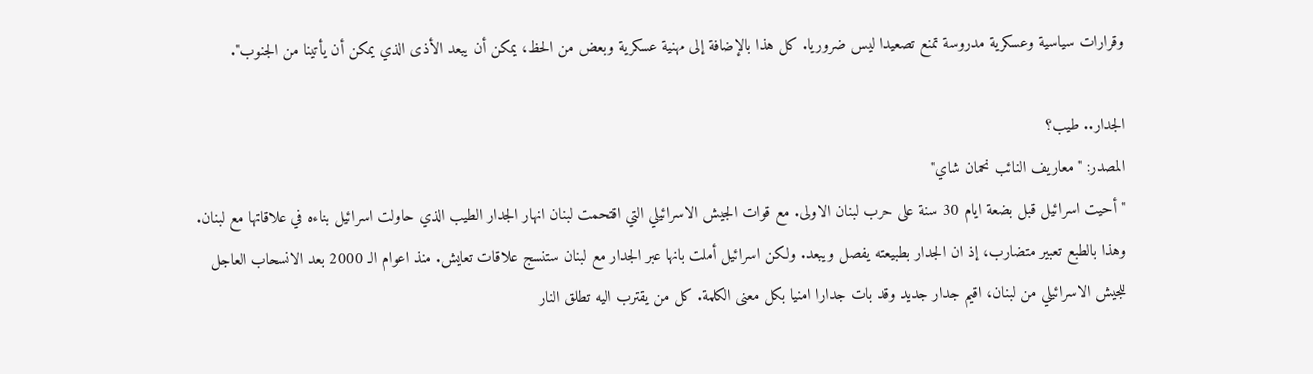وقرارات سياسية وعسكرية مدروسة تمنع تصعيدا ليس ضروريا. كل هذا بالإضافة إلى مهنية عسكرية وبعض من الحظ، يمكن أن يبعد الأذى الذي يمكن أن يأتينا من الجنوب".

الجدار.. طيب؟
المصدر: "معاريف النائب نحمان شاي"
"أحيت اسرائيل قبل بضعة ايام 30 سنة على حرب لبنان الاولى. مع قوات الجيش الاسرائيلي التي اقتحمت لبنان انهار الجدار الطيب الذي حاولت اسرائيل بناءه في علاقاتها مع لبنان. وهذا بالطبع تعبير متضارب، إذ ان الجدار بطبيعته يفصل ويبعد. ولكن اسرائيل أملت بانها عبر الجدار مع لبنان ستنسج علاقات تعايش. منذ اعوام الـ 2000 بعد الانسحاب العاجل للجيش الاسرائيلي من لبنان، اقيم جدار جديد وقد بات جدارا امنيا بكل معنى الكلمة. كل من يقترب اليه تطلق النار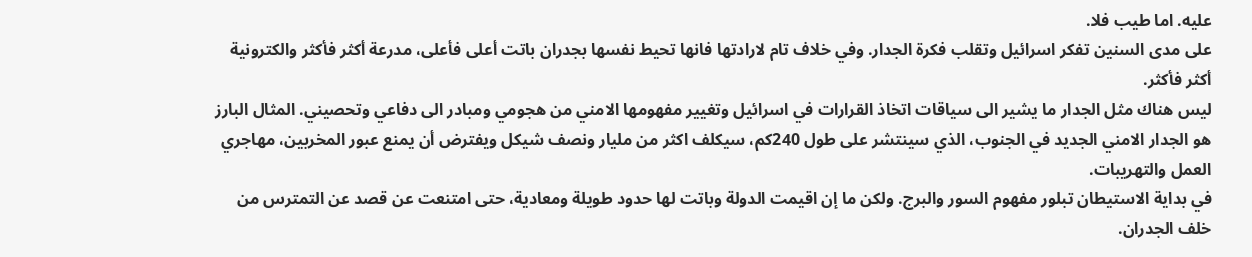عليه. اما طيب فلا.
على مدى السنين تفكر اسرائيل وتقلب فكرة الجدار. وفي خلاف تام لارادتها فانها تحيط نفسها بجدران باتت أعلى فأعلى، مدرعة أكثر فأكثر والكترونية أكثر فأكثر.
ليس هناك مثل الجدار ما يشير الى سياقات اتخاذ القرارات في اسرائيل وتغيير مفهومها الامني من هجومي ومبادر الى دفاعي وتحصيني. المثال البارز هو الجدار الامني الجديد في الجنوب، الذي سينتشر على طول 240كم، سيكلف اكثر من مليار ونصف شيكل ويفترض أن يمنع عبور المخربين، مهاجري العمل والتهريبات.
في بداية الاستيطان تبلور مفهوم السور والبرج. ولكن ما إن اقيمت الدولة وباتت لها حدود طويلة ومعادية، حتى امتنعت عن قصد عن التمترس من خلف الجدران.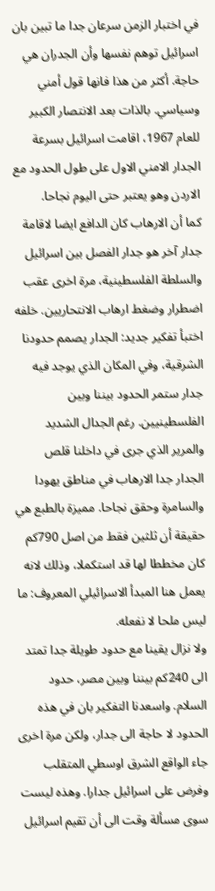في اختبار الزمن سرعان جدا ما تبين بان اسرائيل توهم نفسها وأن الجدران هي حاجة. أكثر من هذا فانها قول أمني وسياسي. بالذات بعد الانتصار الكبير للعام 1967، اقامت اسرائيل بسرعة الجدار الامني الاول على طول الحدود مع الاردن وهو يعتبر حتى اليوم نجاحا.
كما أن الارهاب كان الدافع ايضا لاقامة جدار آخر هو جدار الفصل بين اسرائيل والسلطة الفلسطينية، مرة اخرى عقب اضطرار وضغط ارهاب الانتحاريين. خلفه اختبأ تفكير جديد: الجدار يصمم حدودنا الشرقية، وفي المكان الذي يوجد فيه جدار ستمر الحدود بيننا وبين الفلسطينيين. رغم الجدال الشديد والمرير الذي جرى في داخلنا قلص الجدار جدا الارهاب في مناطق يهودا والسامرة وحقق نجاحا. مميزة بالطبع هي حقيقة أن ثلثين فقط من اصل 790كم كان مخططا لها قد استكملا، وذلك لانه يعمل هنا المبدأ الاسرائيلي المعروف: ما ليس ملحا لا نفعله.
ولا نزال يقينا مع حدود طويلة جدا تمتد الى 240كم بيننا وبين مصر، حدود السلام. واسعدنا التفكير بان في هذه الحدود لا حاجة الى جدار، ولكن مرة اخرى جاء الواقع الشرق اوسطي المتقلب وفرض على اسرائيل جدارا. وهذه ليست سوى مسألة وقت الى أن تقيم اسرائيل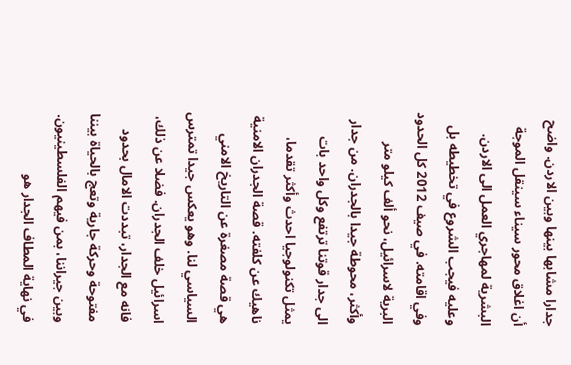جدارا مشابها بينها وبين الاردن. واضح أن اغلاق محور سيناء سينقل الموجة البشرية لمهاجري العمل الى الاردن. وعليه فيجب الشروع في تخطيطه بل وفي اقامته. في صيف 2012 كل الحدود البرية لاسرائيل، نحو ألف كيلو متر وأكثر، محوطة جيدا بالجدران. من جدار الى جدار قوتنا ترتفع وكل واحد بات يمثل تكنولوجيا احدث وأكثر تقدما، ناهيك عن كلفته. قصة الجدران الامنية هي قصة مصغرة عن التاريخ الامني السياسي لنا. وهو يعكس جيدا تمترس اسرائيل خلف الجدران. فضلا عن ذلك، فانه مع الجدار، تبددت الامال بحدود مفتوحة وحركة جارية وتعج بالحياة بيننا وبين جيراننا، بمن فيهم الفلسطينيون. في نهاية المطاف الجدار هو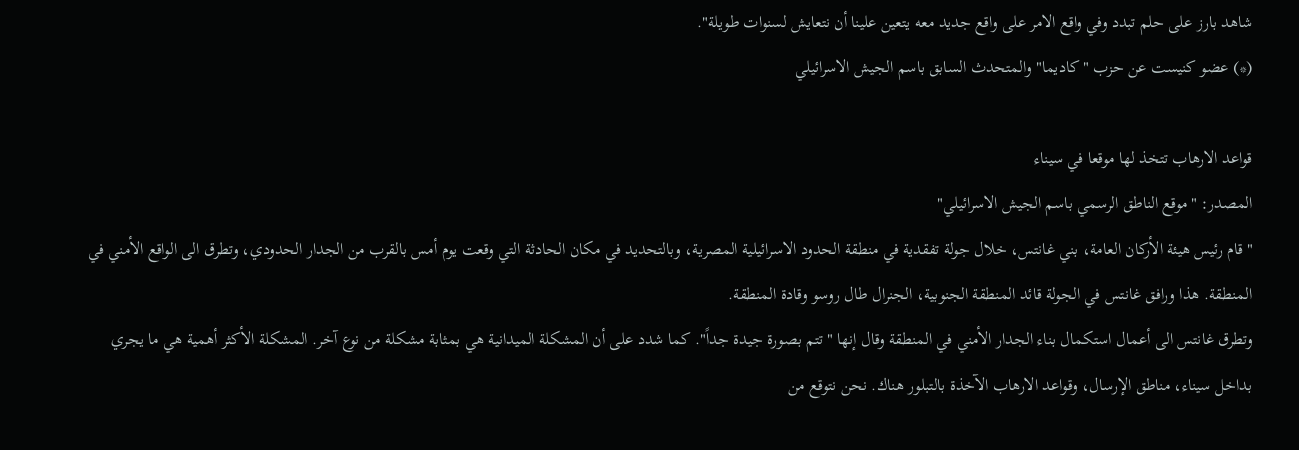شاهد بارز على حلم تبدد وفي واقع الامر على واقع جديد معه يتعين علينا أن نتعايش لسنوات طويلة".
(*) عضو كنيست عن حزب "كاديما" والمتحدث السابق باسم الجيش الاسرائيلي

قواعد الارهاب تتخذ لها موقعا في سيناء
المصدر: "موقع الناطق الرسمي باسم الجيش الاسرائيلي"
"قام رئيس هيئة الأركان العامة، بني غانتس، خلال جولة تفقدية في منطقة الحدود الاسرائيلية المصرية، وبالتحديد في مكان الحادثة التي وقعت يوم أمس بالقرب من الجدار الحدودي، وتطرق الى الواقع الأمني في المنطقة. هذا ورافق غانتس في الجولة قائد المنطقة الجنوبية، الجنرال طال روسو وقادة المنطقة.
وتطرق غانتس الى أعمال استكمال بناء الجدار الأمني في المنطقة وقال إنها "تتم بصورة جيدة جداً". كما شدد على أن المشكلة الميدانية هي بمثابة مشكلة من نوع آخر. المشكلة الأكثر أهمية هي ما يجري بداخل سيناء، مناطق الإرسال، وقواعد الارهاب الآخذة بالتبلور هناك. نحن نتوقع من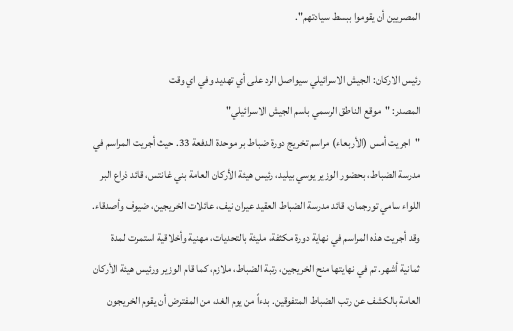المصريين أن يقوموا ببسط سيادتهم".

رئيس الاركان: الجيش الاسرائيلي سيواصل الرد على أي تهديد وفي اي وقت
المصدر: "موقع الناطق الرسمي باسم الجيش الاسرائيلي"
"اجريت أمس (الأربعاء) مراسم تخريج دورة ضباط بر موحدة الدفعة 33. حيث أجريت المراسم في مدرسة الضباط، بحضور الوزير يوسي بيليد، رئيس هيئة الأركان العامة بني غانتس، قائد ذراع البر اللواء سامي تورجمان، قائد مدرسة الضباط العقيد عيران نيف، عائلات الخريجين، ضيوف وأصدقاء.
وقد أجريت هذه المراسم في نهاية دورة مكثفة، مليئة بالتحديات، مهنية وأخلاقية استمرت لمدة ثمانية أشهر. تم في نهايتها منح الخريجين، رتبة الضباط، ملازم، كما قام الوزير ورئيس هيئة الأركان العامة بالكشف عن رتب الضباط المتفوقين. بدءاً من يوم الغد، من المفترض أن يقوم الخريجون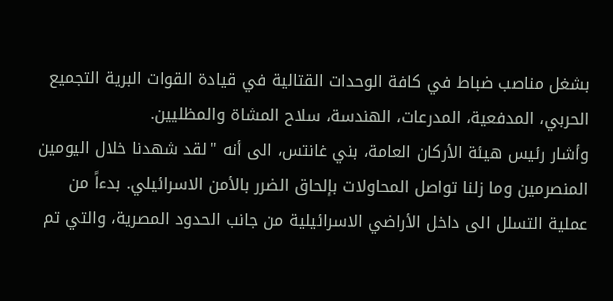بشغل مناصب ضباط في كافة الوحدات القتالية في قيادة القوات البرية التجميع الحربي، المدفعية، المدرعات، الهندسة، سلاح المشاة والمظليين.
وأشار رئيس هيئة الأركان العامة، بني غانتس، الى أنه "لقد شهدنا خلال اليومين المنصرمين وما زلنا تواصل المحاولات بإلحاق الضرر بالأمن الاسرائيلي. بدءاً من عملية التسلل الى داخل الأراضي الاسرائيلية من جانب الحدود المصرية، والتي تم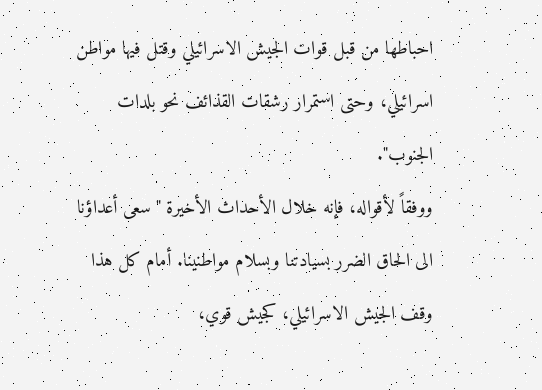احباطها من قبل قوات الجيش الاسرائيلي وقتل فيها مواطن اسرائيلي، وحتى استمرار رشقات القذائف نحو بلدات الجنوب".
ووفقاً لأقواله، فإنه خلال الأحداث الأخيرة "سعى أعداؤنا الى الحاق الضرر بسيادتنا وبسلام مواطنينا. أمام كل هذا وقف الجيش الاسرائيلي، كجيش قوي،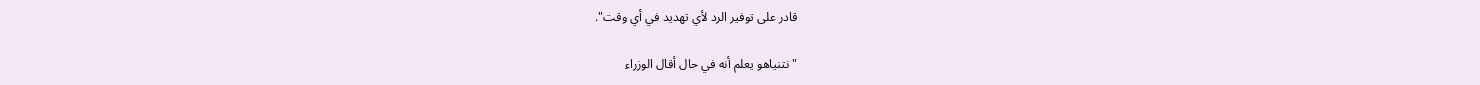قادر على توفير الرد لأي تهديد في أي وقت".

"نتنياهو يعلم أنه في حال أقال الوزراء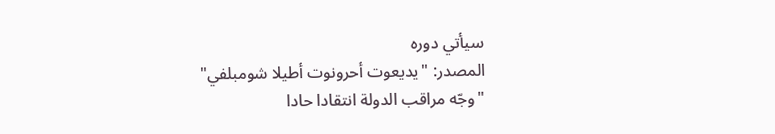سيأتي دوره
المصدر: "يديعوت أحرونوت أطيلا شومبلفي"
"وجّه مراقب الدولة انتقادا حادا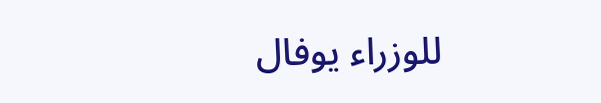للوزراء يوفال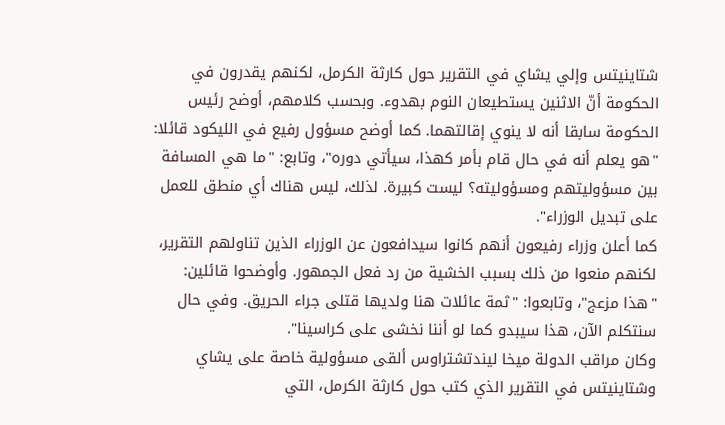شتاينيتس وإلي يشاي في التقرير حول كارثة الكرمل، لكنهم يقدرون في الحكومة أنّ الاثنين يستطيعان النوم بهدوء. وبحسب كلامهم، أوضح رئيس الحكومة سابقا أنه لا ينوي إقالتهما. كما أوضح مسؤول رفيع في الليكود قائلا: "هو يعلم أنه في حال قام بأمر كهذا، سيأتي دوره"، وتابع: "ما هي المسافة بين مسؤوليتهم ومسؤوليته؟ ليست كبيرة. لذلك، ليس هناك أي منطق للعمل على تبديل الوزراء".
كما أعلن وزراء رفيعون أنهم كانوا سيدافعون عن الوزراء الذين تناولهم التقرير، لكنهم منعوا من ذلك بسبب الخشية من رد فعل الجمهور. وأوضحوا قائلين: "هذا مزعج"، وتابعوا: "ثمة عائلات هنا ولديها قتلى جراء الحريق. وفي حال سنتكلم الآن، هذا سيبدو كما لو أننا نخشى على كراسينا".
وكان مراقب الدولة ميخا ليندتشتراوس ألقى مسؤولية خاصة على يشاي وشتاينيتس في التقرير الذي كتب حول كارثة الكرمل، التي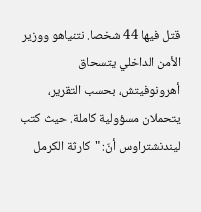قتل فيها 44 شخصا. نتنياهو ووزير الأمن الداخلي يتسحاق أهرونوفيتش، بحسب التقرير، يتحملان مسؤولية كاملة. حيث كتب ليندنشتراوس أنّ: "كارثة الكرمل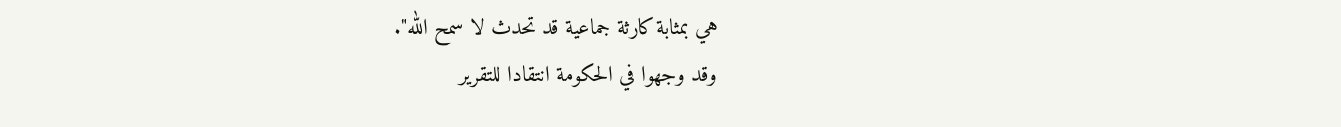هي بمثابة كارثة جماعية قد تحدث لا سمح الله".
وقد وجهوا في الحكومة انتقادا للتقرير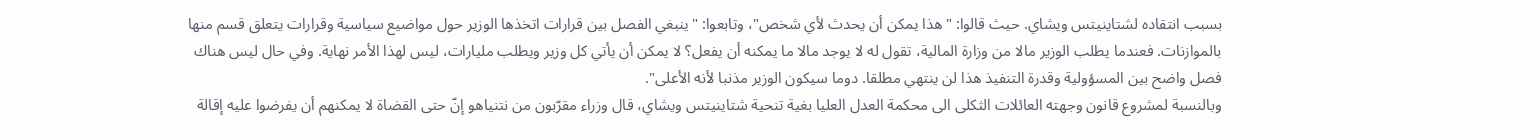بسبب انتقاده لشتاينيتس ويشاي. حيث قالوا: "هذا يمكن أن يحدث لأي شخص"، وتابعوا: "ينبغي الفصل بين قرارات اتخذها الوزير حول مواضيع سياسية وقرارات يتعلق قسم منها بالموازنات. فعندما يطلب الوزير مالا من وزارة المالية، تقول له لا يوجد مالا ما يمكنه أن يفعل؟ لا يمكن أن يأتي كل وزير ويطلب مليارات، ليس لهذا الأمر نهاية. وفي حال ليس هناك فصل واضح بين المسؤولية وقدرة التنفيذ هذا لن ينتهي مطلقا. دوما سيكون الوزير مذنبا لأنه الأعلى".
وبالنسبة لمشروع قانون وجهته العائلات الثكلى الى محكمة العدل العليا بغية تنحية شتاينيتس ويشاي، قال وزراء مقرّبون من نتنياهو إنّ حتى القضاة لا يمكنهم أن يفرضوا عليه إقالة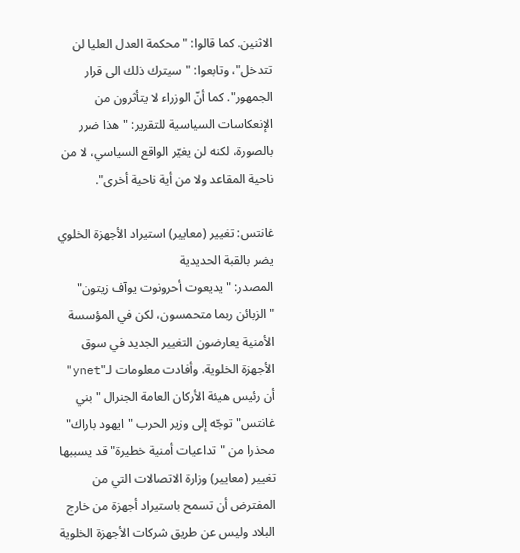الاثنين. كما قالوا: "محكمة العدل العليا لن تتدخل"، وتابعوا: "سيترك ذلك الى قرار الجمهور". كما أنّ الوزراء لا يتأثرون من الإنعكاسات السياسية للتقرير: "هذا ضرر بالصورة، لكنه لن يغيّر الواقع السياسي، لا من ناحية المقاعد ولا من أية ناحية أخرى".

غانتس: تغيير (معايير) استيراد الأجهزة الخلوي يضر بالقبة الحديدية
المصدر: "يديعوت أحرونوت يوآف زيتون"
"الزبائن ربما متحمسون، لكن في المؤسسة الأمنية يعارضون التغيير الجديد في سوق الأجهزة الخلوية. وأفادت معلومات لـ"ynet" أن رئيس هيئة الأركان العامة الجنرال "بني غانتس" توجّه إلى وزير الحرب "ايهود باراك" محذرا من "تداعيات أمنية خطيرة" قد يسببها تغيير (معايير) وزارة الاتصالات التي من المفترض أن تسمح باستيراد أجهزة من خارج البلاد وليس عن طريق شركات الأجهزة الخلوية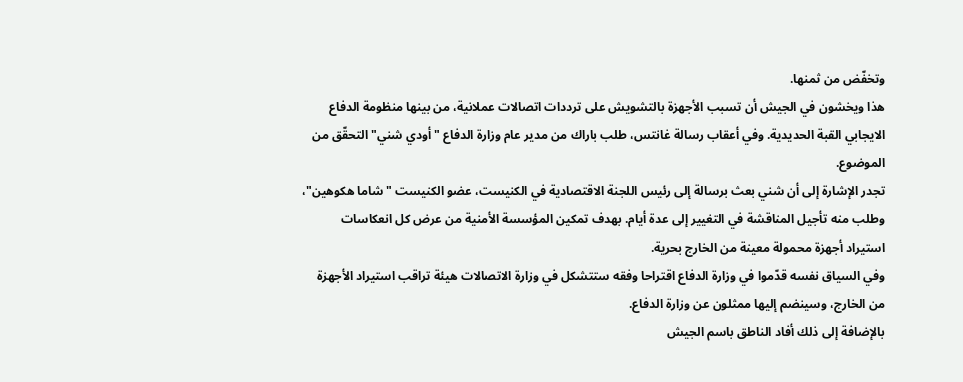وتخفّض من ثمنها.
هذا ويخشون في الجيش أن تسبب الأجهزة بالتشويش على ترددات اتصالات عملانية، من بينها منظومة الدفاع الايجابي القبة الحديدية. وفي أعقاب رسالة غانتس، طلب باراك من مدير عام وزارة الدفاع "أودي شني" التحقّق من الموضوع.
تجدر الإشارة إلى أن شني بعث برسالة إلى رئيس اللجنة الاقتصادية في الكنيست، عضو الكنيست "شاما هكوهين"، وطلب منه تأجيل المناقشة في التغيير إلى عدة أيام. بهدف تمكين المؤسسة الأمنية من عرض كل انعكاسات استيراد أجهزة محمولة معينة من الخارج بحرية.
وفي السياق نفسه قدّموا في وزارة الدفاع اقتراحا وفقه ستتشكل في وزارة الاتصالات هيئة تراقب استيراد الأجهزة من الخارج، وسينضم إليها ممثلون عن وزارة الدفاع.
بالإضافة إلى ذلك أفاد الناطق باسم الجيش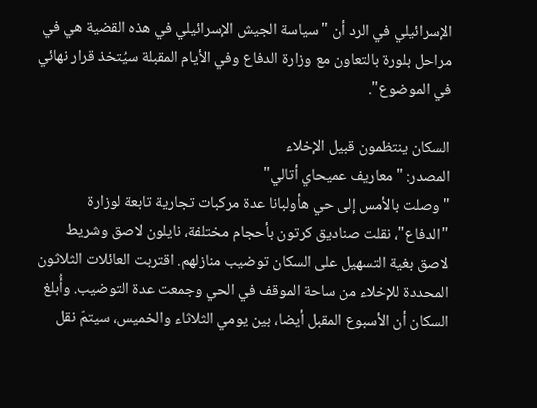الإسرائيلي في الرد أن "سياسة الجيش الإسرائيلي في هذه القضية هي في مراحل بلورة بالتعاون مع وزارة الدفاع وفي الأيام المقبلة سيُتخذ قرار نهائي في الموضوع".

السكان ينتظمون قبيل الإخلاء
المصدر: "معاريف عميحاي أتالي"
"وصلت بالأمس إلى حي هأولبانا عدة مركبات تجارية تابعة لوزارة "الدفاع"، نقلت صناديق كرتون بأحجام مختلفة، نايلون لاصق وشريط لاصق بغية التسهيل على السكان توضيب منازلهم. اقتربت العائلات الثلاثون المحددة للإخلاء من ساحة الموقف في الحي وجمعت عدة التوضيب. وأُبلغ السكان أن الأسبوع المقبل أيضا، بين يومي الثلاثاء والخميس، سيتمّ نقل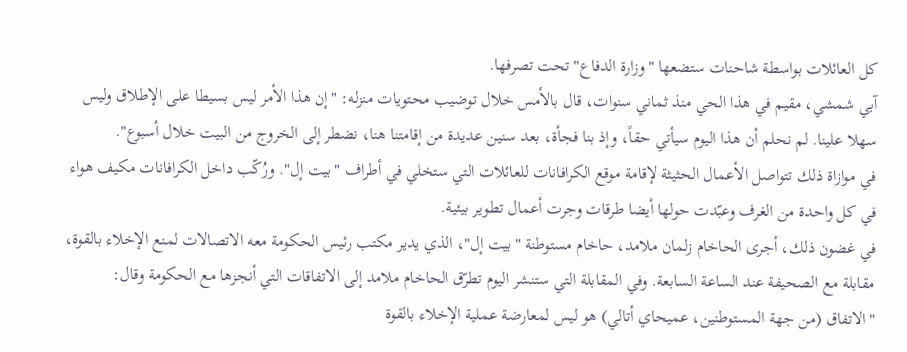كل العائلات بواسطة شاحنات ستضعها "وزارة الدفاع" تحت تصرفها.
آبي شمشي، مقيم في هذا الحي منذ ثماني سنوات، قال بالأمس خلال توضيب محتويات منزله: "إن هذا الأمر ليس بسيطا على الإطلاق وليس سهلا علينا. لم نحلم أن هذا اليوم سيأتي حقاً، وإذ بنا فجأة، بعد سنين عديدة من إقامتنا هنا، نضطر إلى الخروج من البيت خلال أسبوع".
في موازاة ذلك تتواصل الأعمال الحثيثة لإقامة موقع الكرافانات للعائلات التي ستخلي في أطراف "بيت إل". ورُكّب داخل الكرافانات مكيف هواء في كل واحدة من الغرف وعبّدت حولها أيضا طرقات وجرت أعمال تطوير بيئية.
في غضون ذلك، أجرى الحاخام زلمان ملامد، حاخام مستوطنة "بيت إل"، الذي يدير مكتب رئيس الحكومة معه الاتصالات لمنع الإخلاء بالقوة، مقابلة مع الصحيفة عند الساعة السابعة. وفي المقابلة التي ستنشر اليوم تطرّق الحاخام ملامد إلى الاتفاقات التي أنجزها مع الحكومة وقال: "الاتفاق (من جهة المستوطنين، عميحاي أتالي) هو ليس لمعارضة عملية الإخلاء بالقوة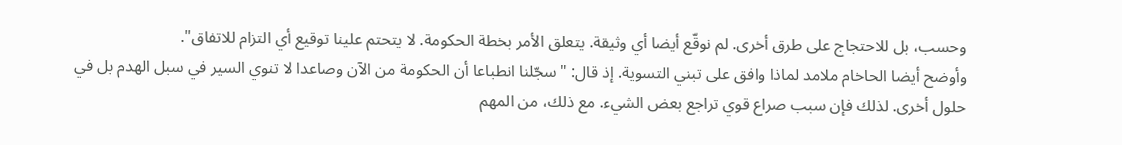وحسب، بل للاحتجاج على طرق أخرى. لم نوقّع أيضا أي وثيقة. يتعلق الأمر بخطة الحكومة. لا يتحتم علينا توقيع أي التزام للاتفاق".
وأوضح أيضا الحاخام ملامد لماذا وافق على تبني التسوية. إذ قال: "سجّلنا انطباعا أن الحكومة من الآن وصاعدا لا تنوي السير في سبل الهدم بل في حلول أخرى. لذلك فإن سبب صراع قوي تراجع بعض الشيء. مع ذلك، من المهم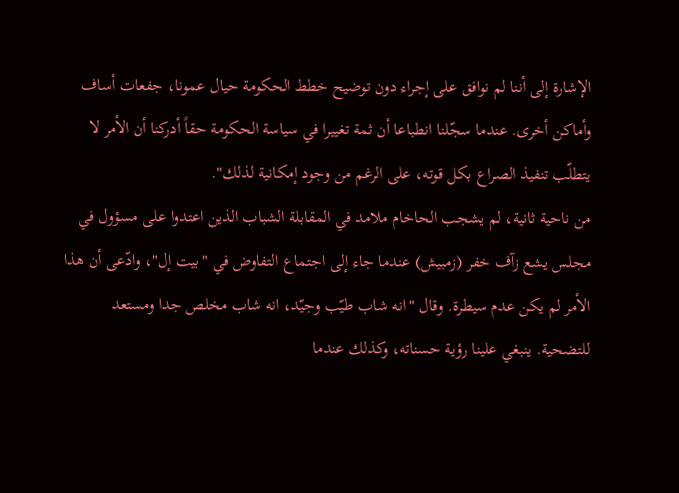الإشارة إلى أننا لم نوافق على إجراء دون توضيح خطط الحكومة حيال عمونا، جفعات أساف وأماكن أخرى. عندما سجّلنا انطباعا أن ثمة تغييرا في سياسة الحكومة حقاً أدركنا أن الأمر لا يتطلّب تنفيذ الصراع بكل قوته، على الرغم من وجود إمكانية لذلك".
من ناحية ثانية، لم يشجب الحاخام ملامد في المقابلة الشباب الذين اعتدوا على مسؤول في مجلس يشع زآف خفر (زمبيش) عندما جاء إلى اجتماع التفاوض في "بيت إل"، وادّعى أن هذا الأمر لم يكن عدم سيطرة. وقال "انه شاب طيّب وجيّد، انه شاب مخلص جدا ومستعد للتضحية. ينبغي علينا رؤية حسناته، وكذلك عندما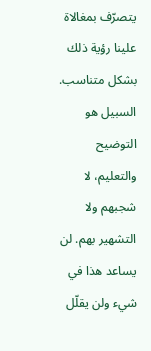يتصرّف بمغالاة علينا رؤية ذلك بشكل متناسب. السبيل هو التوضيح والتعليم، لا شجبهم ولا التشهير بهم. لن يساعد هذا في شيء ولن يقلّل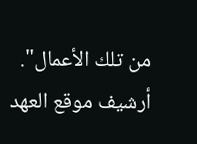من تلك الأعمال".
أرشيف موقع العهد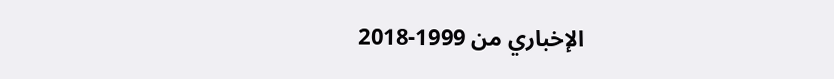الإخباري من 1999-2018